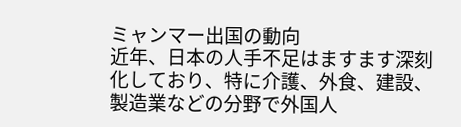ミャンマー出国の動向
近年、日本の人手不足はますます深刻化しており、特に介護、外食、建設、製造業などの分野で外国人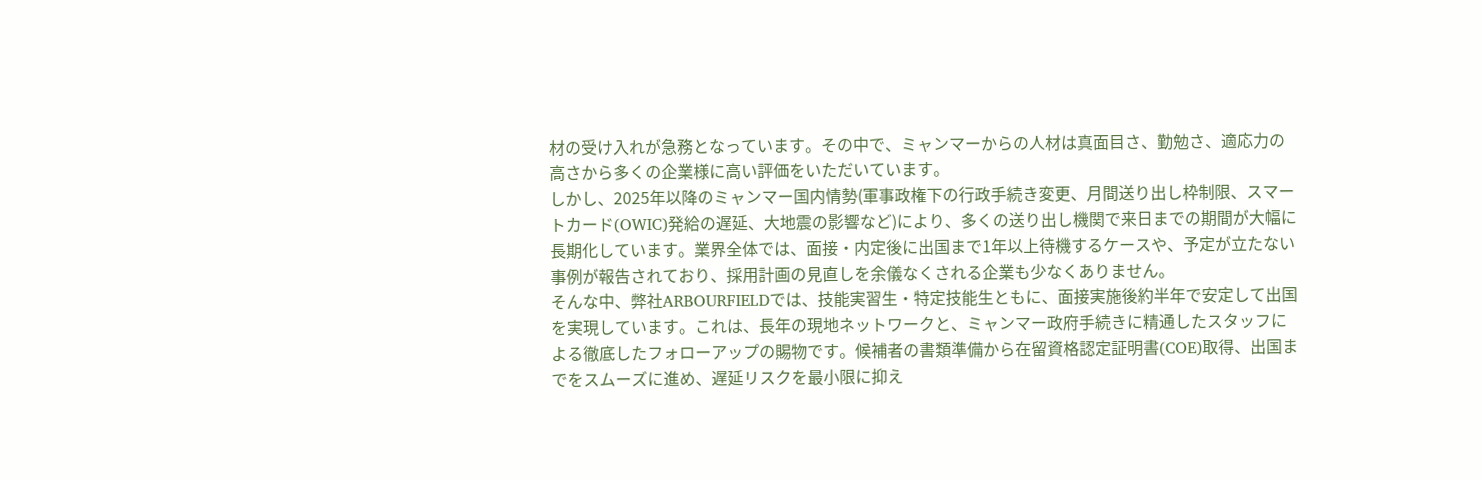材の受け入れが急務となっています。その中で、ミャンマーからの人材は真面目さ、勤勉さ、適応力の高さから多くの企業様に高い評価をいただいています。
しかし、2025年以降のミャンマー国内情勢(軍事政権下の行政手続き変更、月間送り出し枠制限、スマートカード(OWIC)発給の遅延、大地震の影響など)により、多くの送り出し機関で来日までの期間が大幅に長期化しています。業界全体では、面接・内定後に出国まで1年以上待機するケースや、予定が立たない事例が報告されており、採用計画の見直しを余儀なくされる企業も少なくありません。
そんな中、弊社ARBOURFIELDでは、技能実習生・特定技能生ともに、面接実施後約半年で安定して出国を実現しています。これは、長年の現地ネットワークと、ミャンマー政府手続きに精通したスタッフによる徹底したフォローアップの賜物です。候補者の書類準備から在留資格認定証明書(COE)取得、出国までをスムーズに進め、遅延リスクを最小限に抑え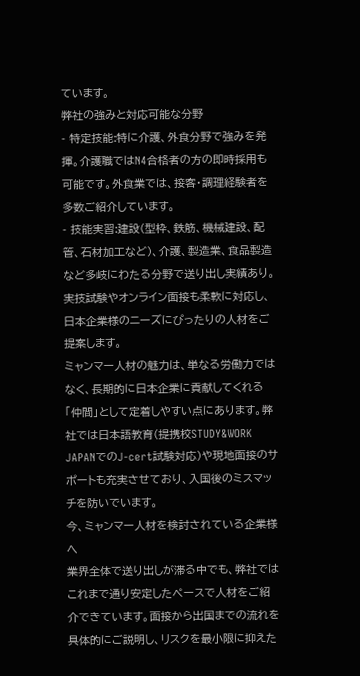ています。
弊社の強みと対応可能な分野
- 特定技能:特に介護、外食分野で強みを発揮。介護職ではN4合格者の方の即時採用も可能です。外食業では、接客・調理経験者を多数ご紹介しています。
- 技能実習:建設(型枠、鉄筋、機械建設、配管、石材加工など)、介護、製造業、食品製造など多岐にわたる分野で送り出し実績あり。実技試験やオンライン面接も柔軟に対応し、日本企業様のニーズにぴったりの人材をご提案します。
ミャンマー人材の魅力は、単なる労働力ではなく、長期的に日本企業に貢献してくれる「仲間」として定着しやすい点にあります。弊社では日本語教育(提携校STUDY&WORK JAPANでのJ-cert試験対応)や現地面接のサポートも充実させており、入国後のミスマッチを防いでいます。
今、ミャンマー人材を検討されている企業様へ
業界全体で送り出しが滞る中でも、弊社ではこれまで通り安定したペースで人材をご紹介できています。面接から出国までの流れを具体的にご説明し、リスクを最小限に抑えた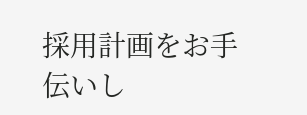採用計画をお手伝いし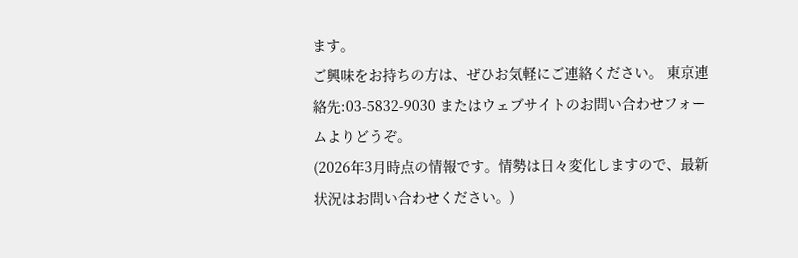ます。
ご興味をお持ちの方は、ぜひお気軽にご連絡ください。 東京連絡先:03-5832-9030 またはウェブサイトのお問い合わせフォームよりどうぞ。
(2026年3月時点の情報です。情勢は日々変化しますので、最新状況はお問い合わせください。)